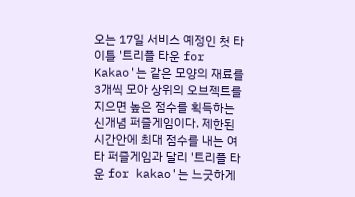오는 17일 서비스 예정인 첫 타이틀 '트리플 타운 for Kakao'는 같은 모양의 재료를 3개씩 모아 상위의 오브젝트를 지으면 높은 점수를 획득하는 신개념 퍼즐게임이다. 제한된 시간안에 최대 점수를 내는 여타 퍼즐게임과 달리 '트리플 타운 for kakao'는 느긋하게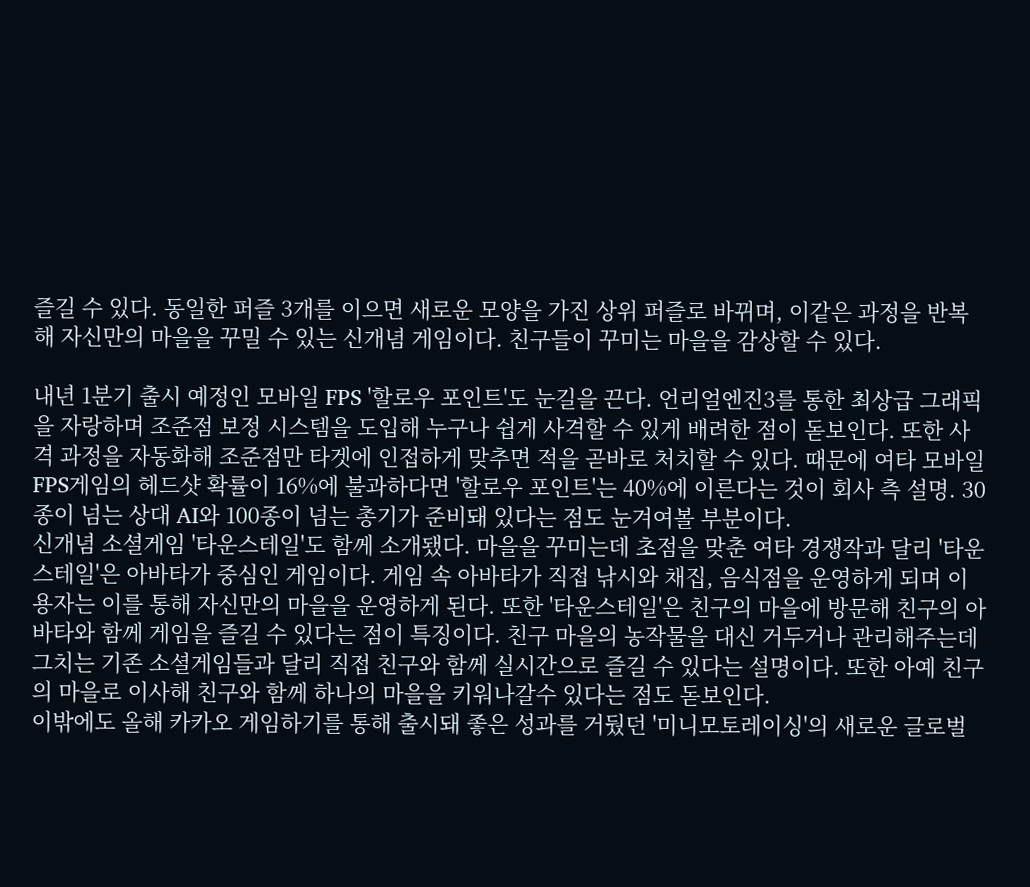즐길 수 있다. 동일한 퍼즐 3개를 이으면 새로운 모양을 가진 상위 퍼즐로 바뀌며, 이같은 과정을 반복해 자신만의 마을을 꾸밀 수 있는 신개념 게임이다. 친구들이 꾸미는 마을을 감상할 수 있다.

내년 1분기 출시 예정인 모바일 FPS '할로우 포인트'도 눈길을 끈다. 언리얼엔진3를 통한 최상급 그래픽을 자랑하며 조준점 보정 시스템을 도입해 누구나 쉽게 사격할 수 있게 배려한 점이 돋보인다. 또한 사격 과정을 자동화해 조준점만 타겟에 인접하게 맞추면 적을 곧바로 처치할 수 있다. 때문에 여타 모바일 FPS게임의 헤드샷 확률이 16%에 불과하다면 '할로우 포인트'는 40%에 이른다는 것이 회사 측 설명. 30종이 넘는 상대 AI와 100종이 넘는 총기가 준비돼 있다는 점도 눈겨여볼 부분이다.
신개념 소셜게임 '타운스테일'도 함께 소개됐다. 마을을 꾸미는데 초점을 맞춘 여타 경쟁작과 달리 '타운스테일'은 아바타가 중심인 게임이다. 게임 속 아바타가 직접 낚시와 채집, 음식점을 운영하게 되며 이용자는 이를 통해 자신만의 마을을 운영하게 된다. 또한 '타운스테일'은 친구의 마을에 방문해 친구의 아바타와 함께 게임을 즐길 수 있다는 점이 특징이다. 친구 마을의 농작물을 대신 거두거나 관리해주는데 그치는 기존 소셜게임들과 달리 직접 친구와 함께 실시간으로 즐길 수 있다는 설명이다. 또한 아예 친구의 마을로 이사해 친구와 함께 하나의 마을을 키워나갈수 있다는 점도 돋보인다.
이밖에도 올해 카카오 게임하기를 통해 출시돼 좋은 성과를 거뒀던 '미니모토레이싱'의 새로운 글로벌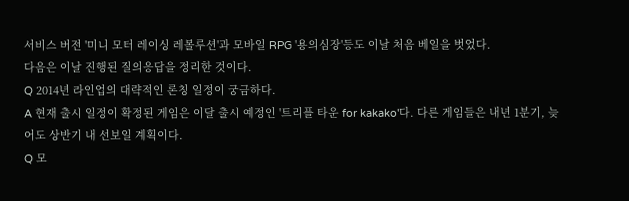서비스 버전 '미니 모터 레이싱 레볼루션'과 모바일 RPG '용의심장'등도 이날 처음 베일을 벗었다.
다음은 이날 진행된 질의응답을 정리한 것이다.
Q 2014년 라인업의 대략적인 론칭 일정이 궁금하다.
A 현재 출시 일정이 확정된 게임은 이달 출시 예정인 '트리플 타운 for kakako'다. 다른 게임들은 내년 1분기, 늦어도 상반기 내 선보일 계획이다.
Q 모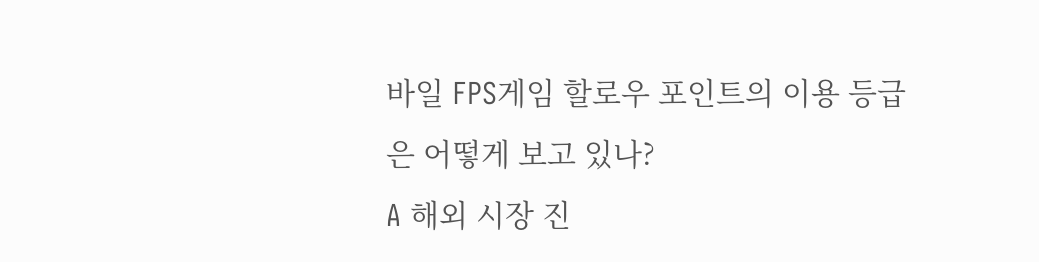바일 FPS게임 할로우 포인트의 이용 등급은 어떻게 보고 있나?
A 해외 시장 진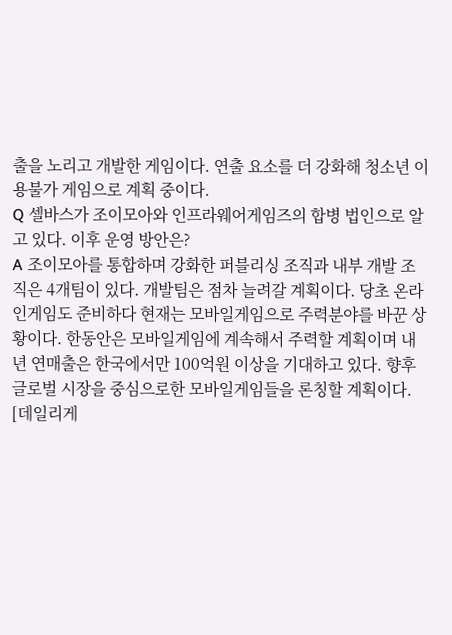출을 노리고 개발한 게임이다. 연출 요소를 더 강화해 청소년 이용불가 게임으로 계획 중이다.
Q 셀바스가 조이모아와 인프라웨어게임즈의 합병 법인으로 알고 있다. 이후 운영 방안은?
A 조이모아를 통합하며 강화한 퍼블리싱 조직과 내부 개발 조직은 4개팀이 있다. 개발팀은 점차 늘려갈 계획이다. 당초 온라인게임도 준비하다 현재는 모바일게임으로 주력분야를 바꾼 상황이다. 한동안은 모바일게임에 계속해서 주력할 계획이며 내년 연매출은 한국에서만 100억원 이상을 기대하고 있다. 향후 글로벌 시장을 중심으로한 모바일게임들을 론칭할 계획이다.
[데일리게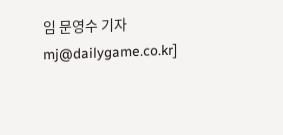임 문영수 기자 mj@dailygame.co.kr]